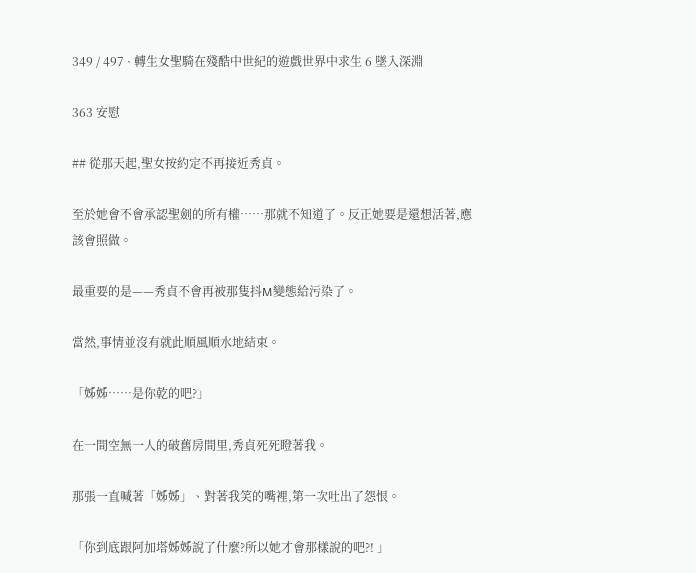349 / 497 · 轉生女聖騎在殘酷中世紀的遊戲世界中求生 6 墜入深淵

363 安慰

## 從那天起,聖女按約定不再接近秀貞。

至於她會不會承認聖劍的所有權……那就不知道了。反正她要是還想活著,應該會照做。

最重要的是——秀貞不會再被那隻抖M變態給污染了。

當然,事情並沒有就此順風順水地結束。

「姊姊……是你乾的吧?」

在一間空無一人的破舊房間里,秀貞死死瞪著我。

那張一直喊著「姊姊」、對著我笑的嘴裡,第一次吐出了怨恨。

「你到底跟阿加塔姊姊說了什麼?所以她才會那樣說的吧?! 」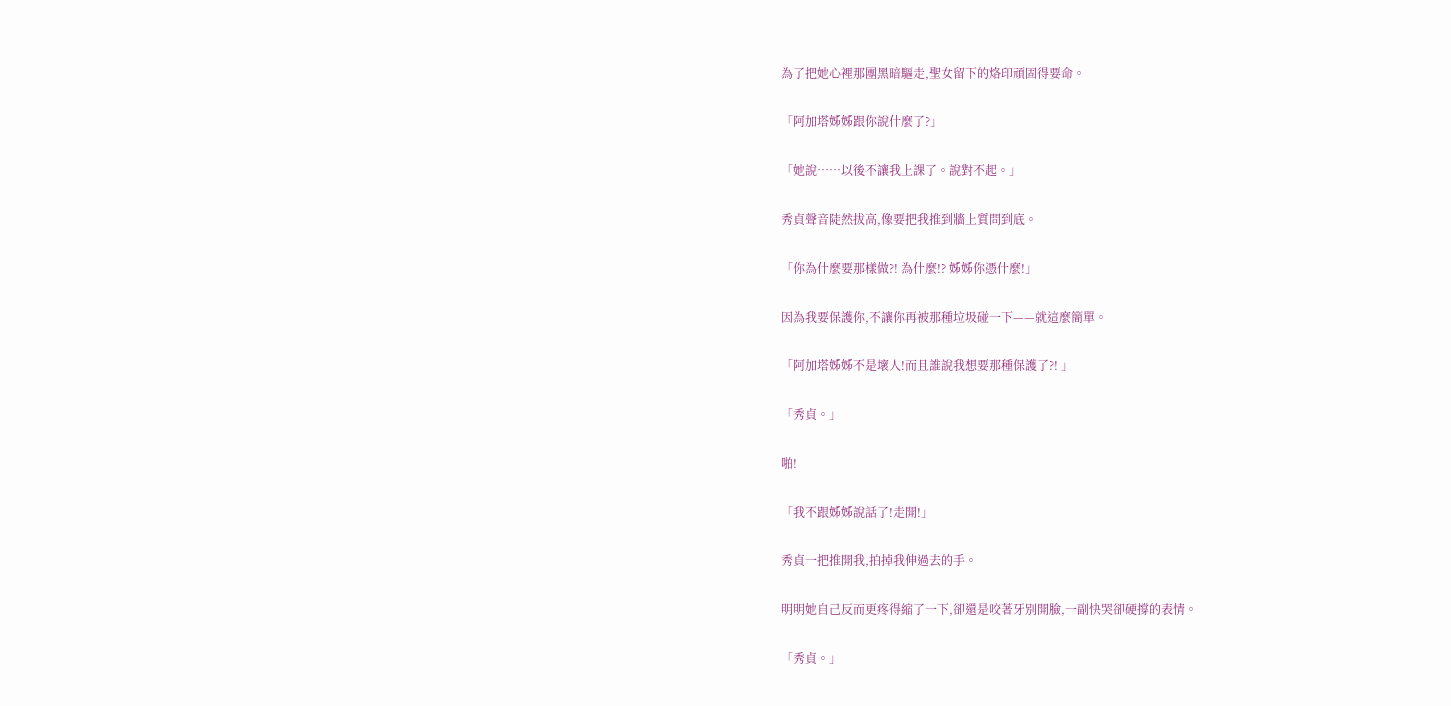為了把她心裡那團黑暗驅走,聖女留下的烙印頑固得要命。

「阿加塔姊姊跟你說什麼了?」

「她說……以後不讓我上課了。說對不起。」

秀貞聲音陡然拔高,像要把我推到牆上質問到底。

「你為什麼要那樣做?! 為什麼!? 姊姊你憑什麼!」

因為我要保護你,不讓你再被那種垃圾碰一下——就這麼簡單。

「阿加塔姊姊不是壞人!而且誰說我想要那種保護了?! 」

「秀貞。」

啪!

「我不跟姊姊說話了!走開!」

秀貞一把推開我,拍掉我伸過去的手。

明明她自己反而更疼得縮了一下,卻還是咬著牙別開臉,一副快哭卻硬撐的表情。

「秀貞。」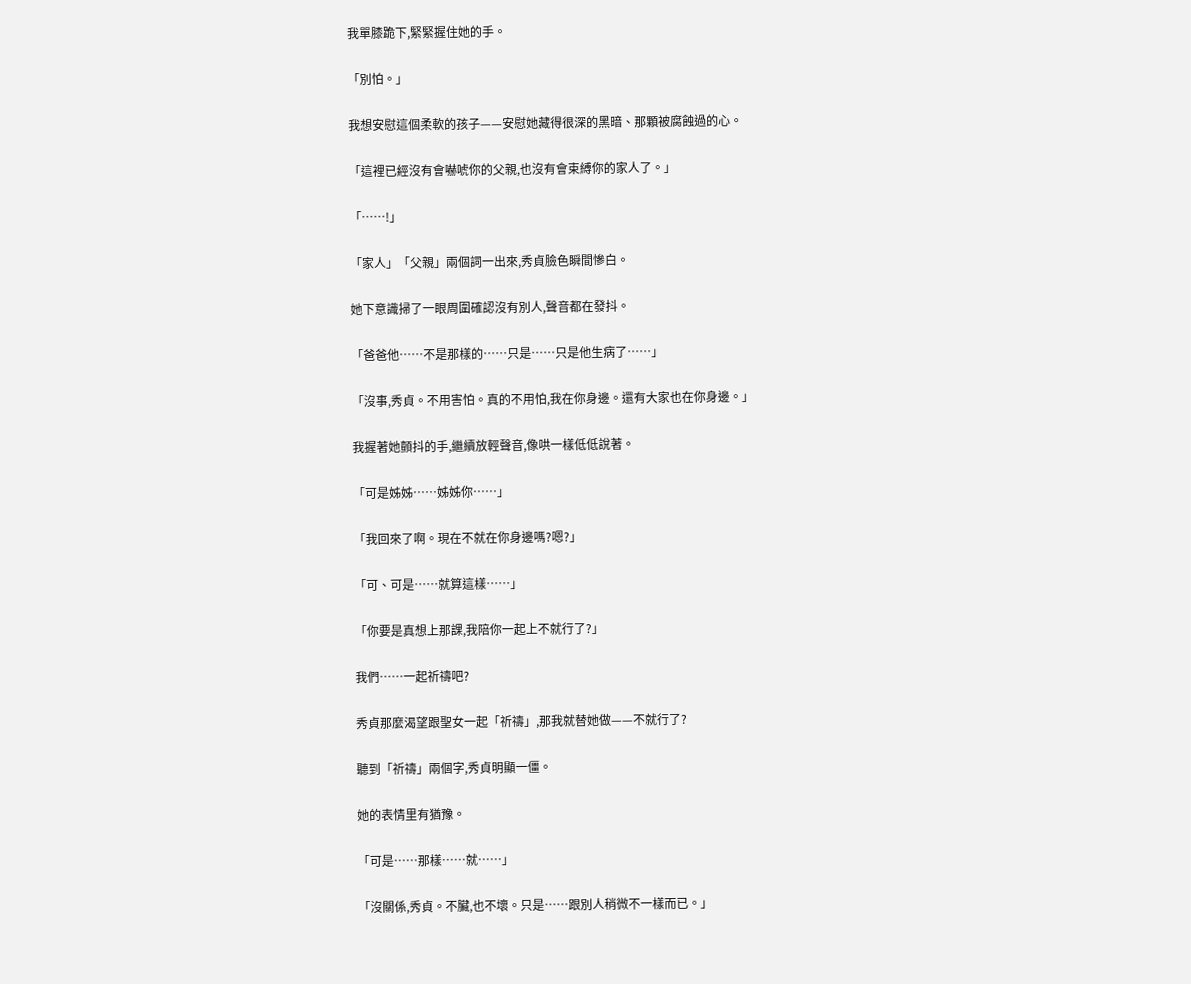我單膝跪下,緊緊握住她的手。

「別怕。」

我想安慰這個柔軟的孩子——安慰她藏得很深的黑暗、那顆被腐蝕過的心。

「這裡已經沒有會嚇唬你的父親,也沒有會束縛你的家人了。」

「……!」

「家人」「父親」兩個詞一出來,秀貞臉色瞬間慘白。

她下意識掃了一眼周圍確認沒有別人,聲音都在發抖。

「爸爸他……不是那樣的……只是……只是他生病了……」

「沒事,秀貞。不用害怕。真的不用怕,我在你身邊。還有大家也在你身邊。」

我握著她顫抖的手,繼續放輕聲音,像哄一樣低低說著。

「可是姊姊……姊姊你……」

「我回來了啊。現在不就在你身邊嗎?嗯?」

「可、可是……就算這樣……」

「你要是真想上那課,我陪你一起上不就行了?」

我們……一起祈禱吧?

秀貞那麼渴望跟聖女一起「祈禱」,那我就替她做——不就行了?

聽到「祈禱」兩個字,秀貞明顯一僵。

她的表情里有猶豫。

「可是……那樣……就……」

「沒關係,秀貞。不臟,也不壞。只是……跟別人稍微不一樣而已。」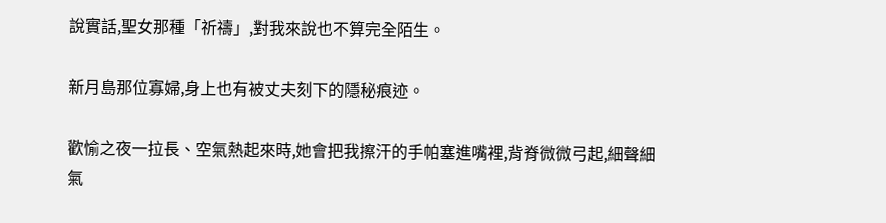說實話,聖女那種「祈禱」,對我來說也不算完全陌生。

新月島那位寡婦,身上也有被丈夫刻下的隱秘痕迹。

歡愉之夜一拉長、空氣熱起來時,她會把我擦汗的手帕塞進嘴裡,背脊微微弓起,細聲細氣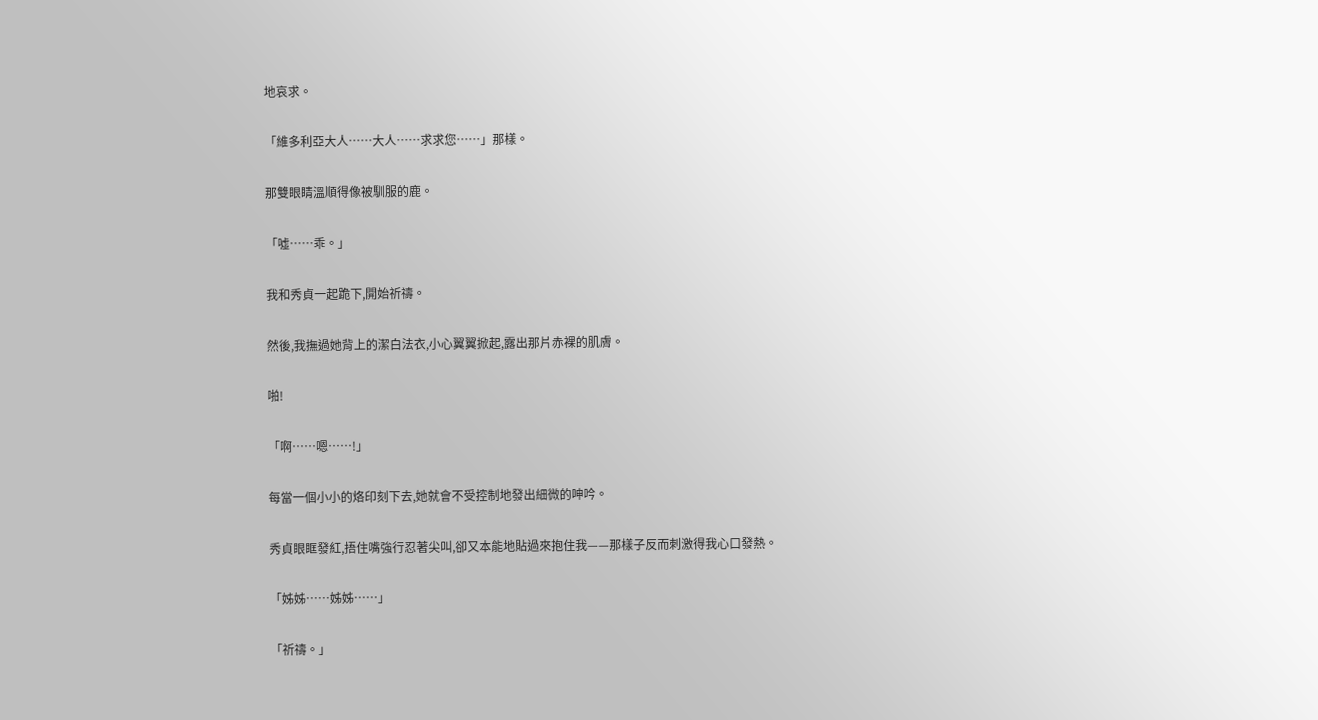地哀求。

「維多利亞大人……大人……求求您……」那樣。

那雙眼睛溫順得像被馴服的鹿。

「噓……乖。」

我和秀貞一起跪下,開始祈禱。

然後,我撫過她背上的潔白法衣,小心翼翼掀起,露出那片赤裸的肌膚。

啪!

「啊……嗯……!」

每當一個小小的烙印刻下去,她就會不受控制地發出細微的呻吟。

秀貞眼眶發紅,捂住嘴強行忍著尖叫,卻又本能地貼過來抱住我——那樣子反而刺激得我心口發熱。

「姊姊……姊姊……」

「祈禱。」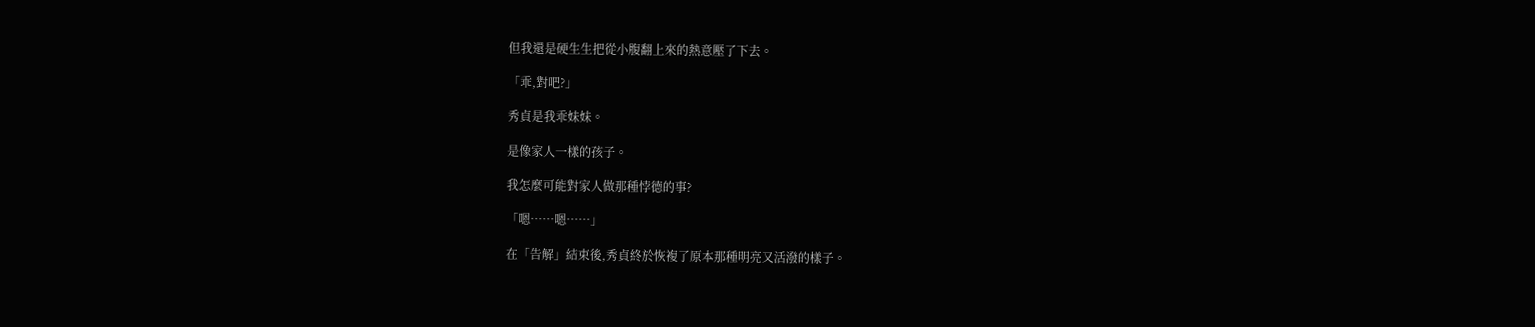但我還是硬生生把從小腹翻上來的熱意壓了下去。

「乖,對吧?」

秀貞是我乖妹妹。

是像家人一樣的孩子。

我怎麼可能對家人做那種悖德的事?

「嗯……嗯……」

在「告解」結束後,秀貞終於恢複了原本那種明亮又活潑的樣子。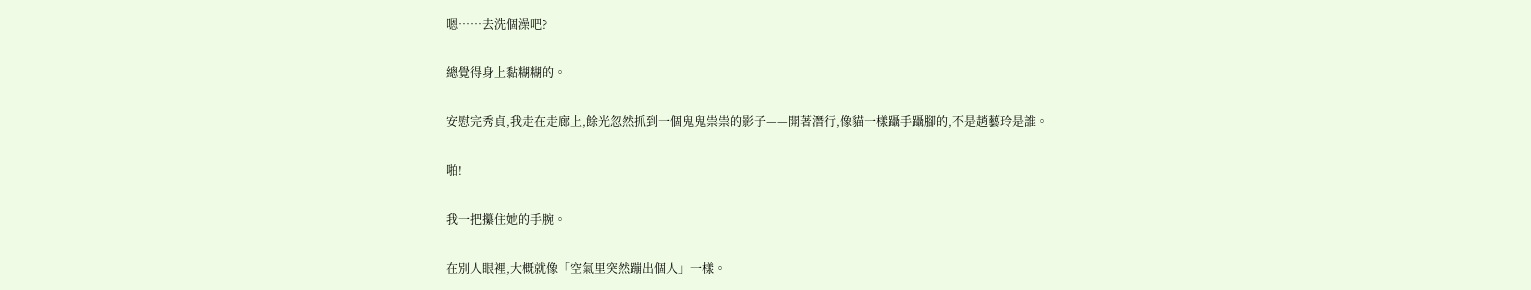嗯……去洗個澡吧?

總覺得身上黏糊糊的。

安慰完秀貞,我走在走廊上,餘光忽然抓到一個鬼鬼祟祟的影子——開著潛行,像貓一樣躡手躡腳的,不是趙藝玲是誰。

啪!

我一把攥住她的手腕。

在別人眼裡,大概就像「空氣里突然蹦出個人」一樣。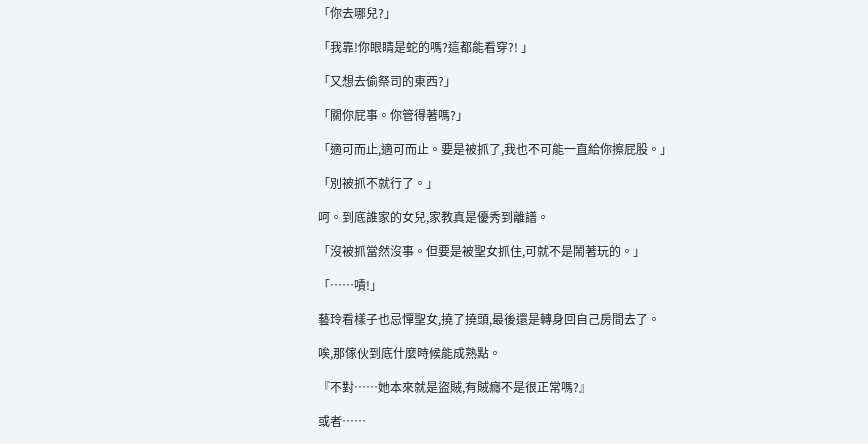「你去哪兒?」

「我靠!你眼睛是蛇的嗎?這都能看穿?! 」

「又想去偷祭司的東西?」

「關你屁事。你管得著嗎?」

「適可而止,適可而止。要是被抓了,我也不可能一直給你擦屁股。」

「別被抓不就行了。」

呵。到底誰家的女兒,家教真是優秀到離譜。

「沒被抓當然沒事。但要是被聖女抓住,可就不是鬧著玩的。」

「……嘖!」

藝玲看樣子也忌憚聖女,撓了撓頭,最後還是轉身回自己房間去了。

唉,那傢伙到底什麼時候能成熟點。

『不對……她本來就是盜賊,有賊癮不是很正常嗎?』

或者……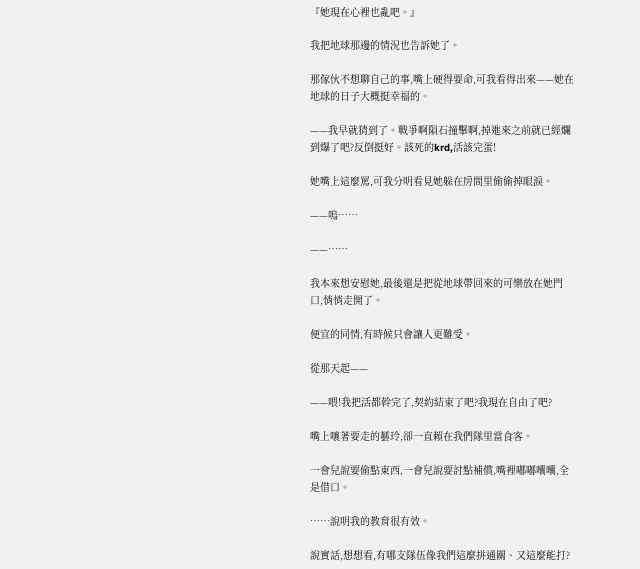『她現在心裡也亂吧。』

我把地球那邊的情況也告訴她了。

那傢伙不想聊自己的事,嘴上硬得要命,可我看得出來——她在地球的日子大概挺幸福的。

——我早就猜到了。戰爭啊隕石撞擊啊,掉進來之前就已經爛到爆了吧?反倒挺好。該死的krd,活該完蛋!

她嘴上這麼罵,可我分明看見她躲在房間里偷偷掉眼淚。

——嗚……

——……

我本來想安慰她,最後還是把從地球帶回來的可樂放在她門口,悄悄走開了。

便宜的同情,有時候只會讓人更難受。

從那天起——

——喂!我把活都幹完了,契約結束了吧?我現在自由了吧?

嘴上嚷著要走的藝玲,卻一直賴在我們隊里當食客。

一會兒說要偷點東西,一會兒說要討點補償,嘴裡嘟嘟囔囔,全是借口。

……說明我的教育很有效。

說實話,想想看,有哪支隊伍像我們這麼拼通關、又這麼能打?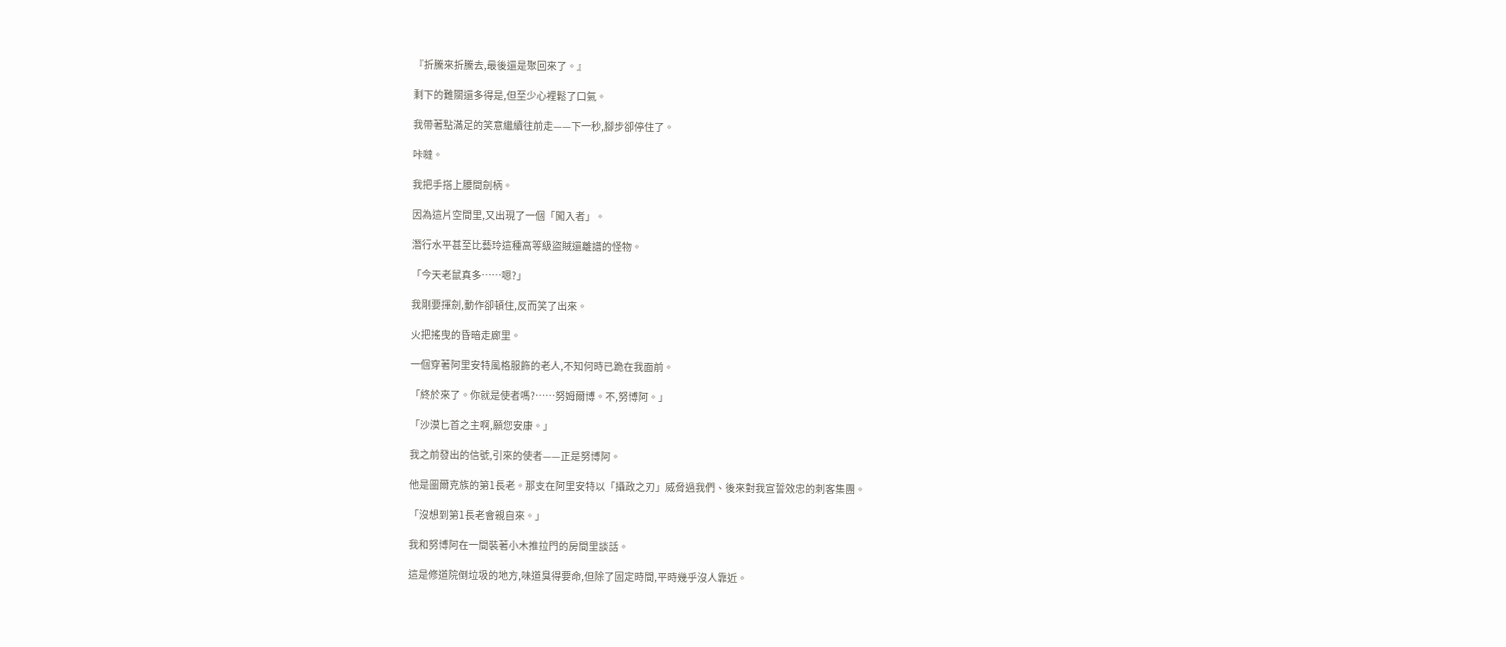『折騰來折騰去,最後還是聚回來了。』

剩下的難關還多得是,但至少心裡鬆了口氣。

我帶著點滿足的笑意繼續往前走——下一秒,腳步卻停住了。

咔噠。

我把手搭上腰間劍柄。

因為這片空間里,又出現了一個「闖入者」。

潛行水平甚至比藝玲這種高等級盜賊還離譜的怪物。

「今天老鼠真多……嗯?」

我剛要揮劍,動作卻頓住,反而笑了出來。

火把搖曳的昏暗走廊里。

一個穿著阿里安特風格服飾的老人,不知何時已跪在我面前。

「終於來了。你就是使者嗎?……努姆爾博。不,努博阿。」

「沙漠匕首之主啊,願您安康。」

我之前發出的信號,引來的使者——正是努博阿。

他是圖爾克族的第1長老。那支在阿里安特以「攝政之刃」威脅過我們、後來對我宣誓效忠的刺客集團。

「沒想到第1長老會親自來。」

我和努博阿在一間裝著小木推拉門的房間里談話。

這是修道院倒垃圾的地方,味道臭得要命,但除了固定時間,平時幾乎沒人靠近。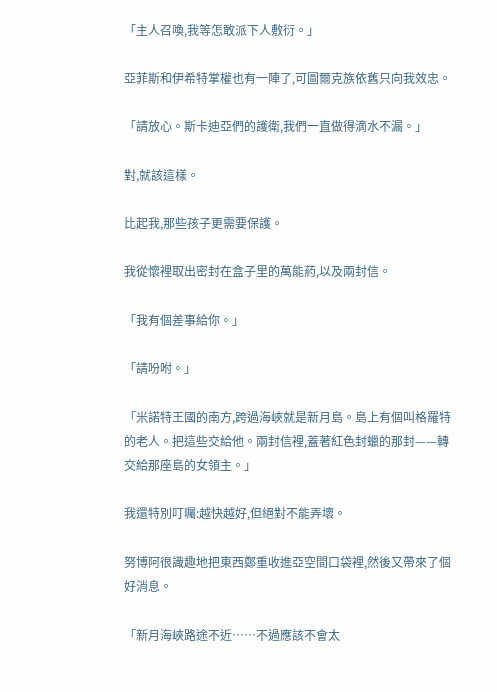「主人召喚,我等怎敢派下人敷衍。」

亞菲斯和伊希特掌權也有一陣了,可圖爾克族依舊只向我效忠。

「請放心。斯卡迪亞們的護衛,我們一直做得滴水不漏。」

對,就該這樣。

比起我,那些孩子更需要保護。

我從懷裡取出密封在盒子里的萬能葯,以及兩封信。

「我有個差事給你。」

「請吩咐。」

「米諾特王國的南方,跨過海峽就是新月島。島上有個叫格羅特的老人。把這些交給他。兩封信裡,蓋著紅色封蠟的那封——轉交給那座島的女領主。」

我還特別叮囑:越快越好,但絕對不能弄壞。

努博阿很識趣地把東西鄭重收進亞空間口袋裡,然後又帶來了個好消息。

「新月海峽路途不近……不過應該不會太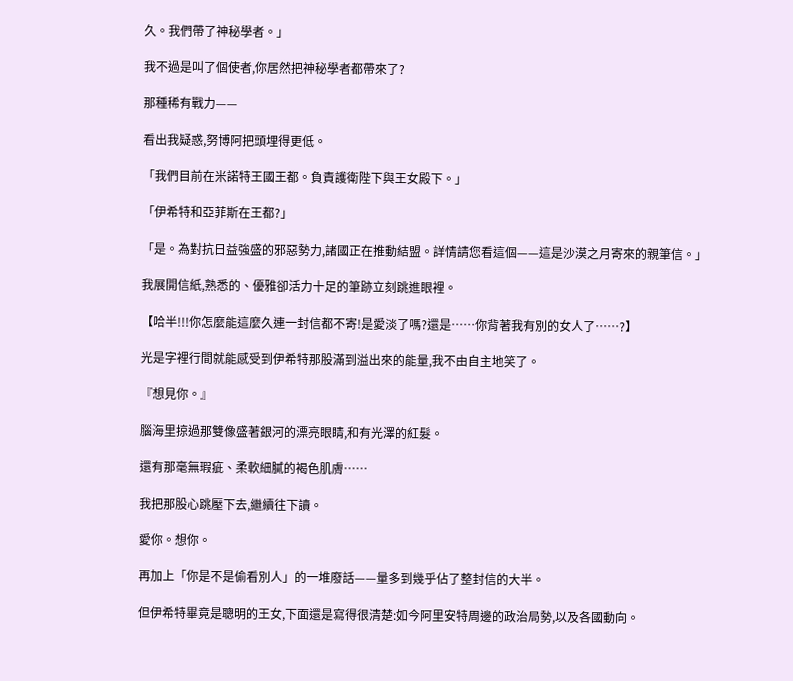久。我們帶了神秘學者。」

我不過是叫了個使者,你居然把神秘學者都帶來了?

那種稀有戰力——

看出我疑惑,努博阿把頭埋得更低。

「我們目前在米諾特王國王都。負責護衛陛下與王女殿下。」

「伊希特和亞菲斯在王都?」

「是。為對抗日益強盛的邪惡勢力,諸國正在推動結盟。詳情請您看這個——這是沙漠之月寄來的親筆信。」

我展開信紙,熟悉的、優雅卻活力十足的筆跡立刻跳進眼裡。

【哈半!!!你怎麼能這麼久連一封信都不寄!是愛淡了嗎?還是……你背著我有別的女人了……?】

光是字裡行間就能感受到伊希特那股滿到溢出來的能量,我不由自主地笑了。

『想見你。』

腦海里掠過那雙像盛著銀河的漂亮眼睛,和有光澤的紅髮。

還有那毫無瑕疵、柔軟細膩的褐色肌膚……

我把那股心跳壓下去,繼續往下讀。

愛你。想你。

再加上「你是不是偷看別人」的一堆廢話——量多到幾乎佔了整封信的大半。

但伊希特畢竟是聰明的王女,下面還是寫得很清楚:如今阿里安特周邊的政治局勢,以及各國動向。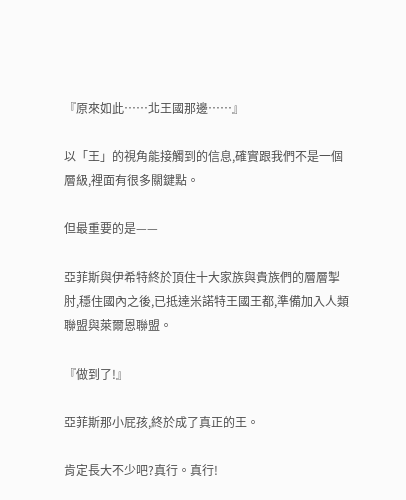『原來如此……北王國那邊……』

以「王」的視角能接觸到的信息,確實跟我們不是一個層級,裡面有很多關鍵點。

但最重要的是——

亞菲斯與伊希特終於頂住十大家族與貴族們的層層掣肘,穩住國內之後,已抵達米諾特王國王都,準備加入人類聯盟與萊爾恩聯盟。

『做到了!』

亞菲斯那小屁孩,終於成了真正的王。

肯定長大不少吧?真行。真行!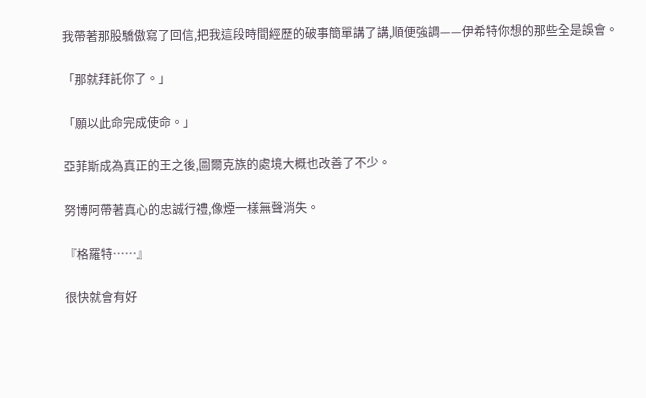我帶著那股驕傲寫了回信,把我這段時間經歷的破事簡單講了講,順便強調——伊希特你想的那些全是誤會。

「那就拜託你了。」

「願以此命完成使命。」

亞菲斯成為真正的王之後,圖爾克族的處境大概也改善了不少。

努博阿帶著真心的忠誠行禮,像煙一樣無聲消失。

『格羅特……』

很快就會有好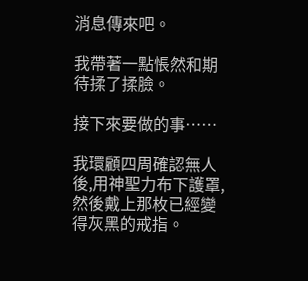消息傳來吧。

我帶著一點悵然和期待揉了揉臉。

接下來要做的事……

我環顧四周確認無人後,用神聖力布下護罩,然後戴上那枚已經變得灰黑的戒指。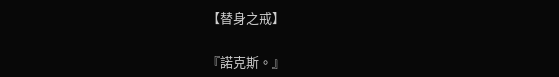【替身之戒】

『諾克斯。』